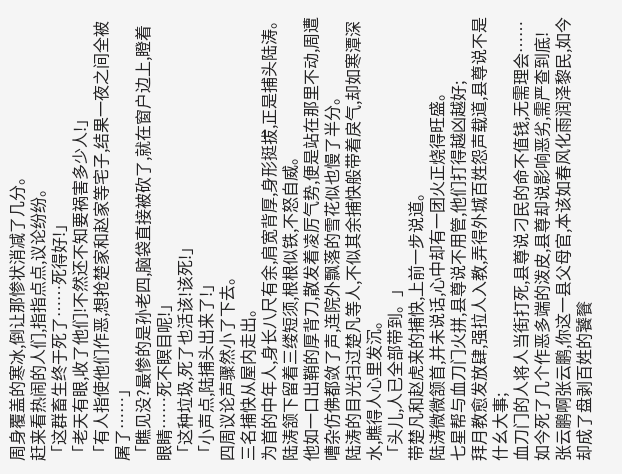周身覆盖的寒冰,倒让那惨状消减了几分。
赶来看热闹的人们,指指点点,议论纷纷。
「这群畜生终于死了……死得好!」
「老天有眼,收了他们!不然还不知要祸害多少人!」
「有人指使他们作恶,想抢楚家和赵家等宅子,结果一夜之间全被屠了……」
「瞧见没?最惨的是孙老四,脑袋直接被砍了,就在窗户边上,瞪着眼睛……死不瞑目呢!」
「这种垃圾,死了也活该!该死!」
「小声点,陆捕头出来了!」
四周议论声骤然小了下去。
三名捕快从屋内走出。
为首的中年人,身长八尺有余,肩宽背厚,身形挺拔,正是捕头陆涛。
陆涛颔下留着三缕短须,根根似铁,不怒自威。
他如一口出鞘的厚背刀,散发着凌厉气势,便是站在那里不动,周遭嘈杂仿佛都敛了声,连院外飘落的雪花似也慢了半分。
陆涛的目光扫过楚凡等人,不似其余捕快般带着戾气,却如寒潭深水,瞧得人心里发沉。
「头儿,人已全部带到。」
带楚凡和赵虎来的捕快,上前一步说道。
陆涛微微颔首,并未说话,心中却有一团火正烧得旺盛。
七星帮与血刀门火拼,县尊说不用管,他们打得越凶越好;
拜月教愈发放肆,强拉人入教,弄得外城百姓怨声载道,县尊说不是什幺大事;
血刀门的人将人当街打死,县尊说刁民的命不值钱,无需理会……
如今死了几个作恶多端的泼皮,县尊却说影响恶劣,需严查到底!
张云鹏啊张云鹏,你这一县父母官,本该如春风化雨润泽黎民,如今却成了盘剥百姓的饕餮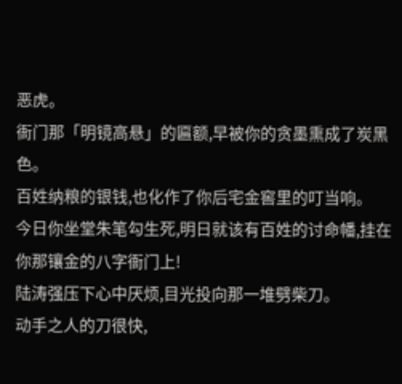恶虎。
衙门那「明镜高悬」的匾额,早被你的贪墨熏成了炭黑色。
百姓纳粮的银钱,也化作了你后宅金窖里的叮当响。
今日你坐堂朱笔勾生死,明日就该有百姓的讨命幡,挂在你那镶金的八字衙门上!
陆涛强压下心中厌烦,目光投向那一堆劈柴刀。
动手之人的刀很快,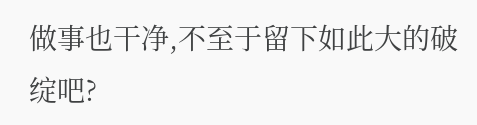做事也干净,不至于留下如此大的破绽吧?